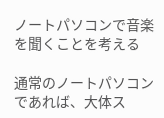ノートパソコンで音楽を聞くことを考える

通常のノートパソコンであれば、大体ス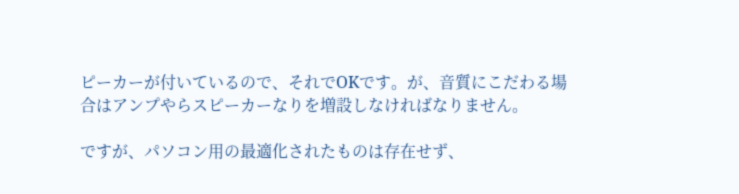ピーカーが付いているので、それでOKです。が、音質にこだわる場合はアンプやらスピーカーなりを増設しなければなりません。

ですが、パソコン用の最適化されたものは存在せず、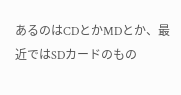あるのはCDとかMDとか、最近ではSDカードのもの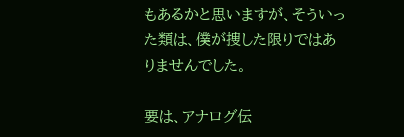もあるかと思いますが、そういった類は、僕が捜した限りではありませんでした。

要は、アナログ伝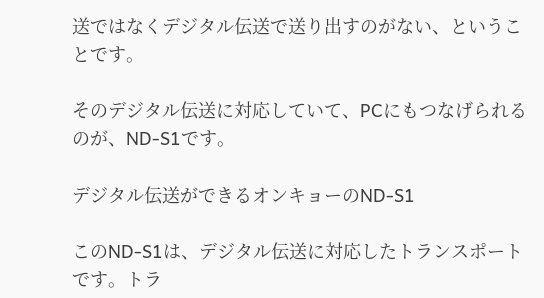送ではなくデジタル伝送で送り出すのがない、ということです。

そのデジタル伝送に対応していて、PCにもつなげられるのが、ND-S1です。

デジタル伝送ができるオンキョーのND-S1

このND-S1は、デジタル伝送に対応したトランスポートです。トラ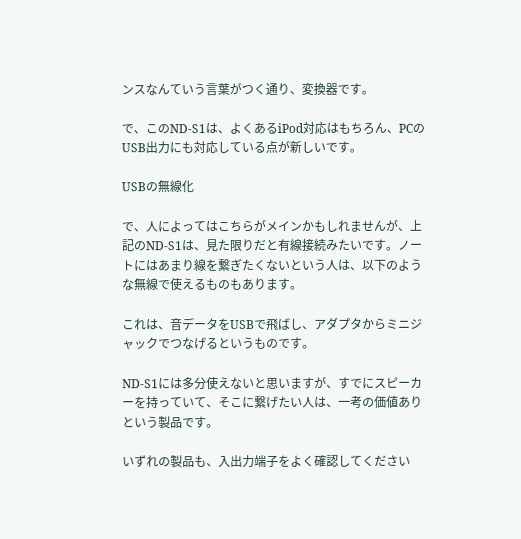ンスなんていう言葉がつく通り、変換器です。

で、このND-S1は、よくあるiPod対応はもちろん、PCのUSB出力にも対応している点が新しいです。

USBの無線化

で、人によってはこちらがメインかもしれませんが、上記のND-S1は、見た限りだと有線接続みたいです。ノートにはあまり線を繋ぎたくないという人は、以下のような無線で使えるものもあります。

これは、音データをUSBで飛ばし、アダプタからミニジャックでつなげるというものです。

ND-S1には多分使えないと思いますが、すでにスピーカーを持っていて、そこに繋げたい人は、一考の価値ありという製品です。

いずれの製品も、入出力端子をよく確認してください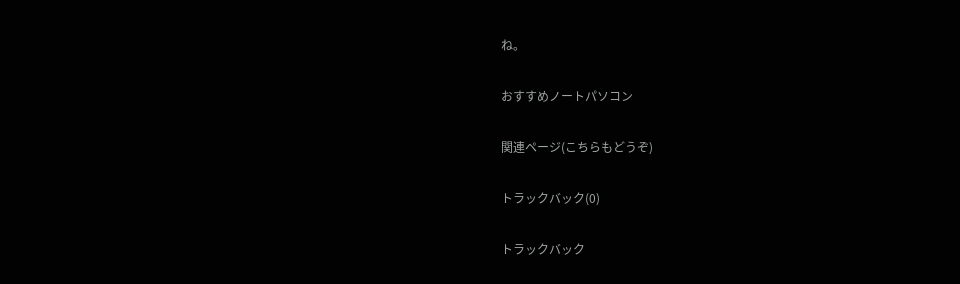ね。

おすすめノートパソコン

関連ページ(こちらもどうぞ)

トラックバック(0)

トラックバック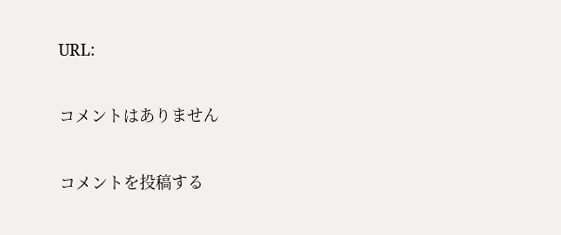URL:

コメントはありません

コメントを投稿する